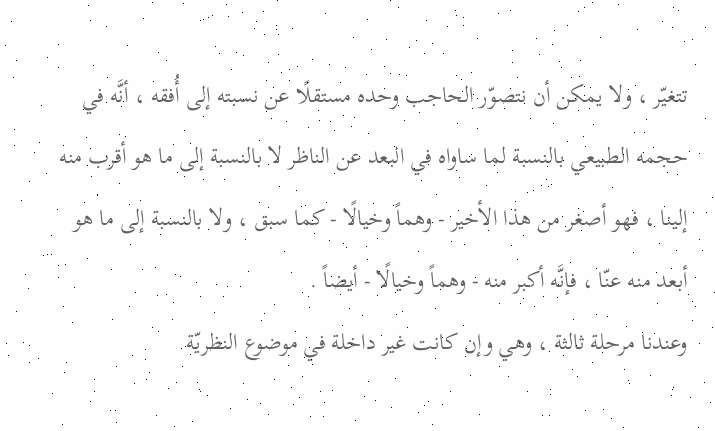تتغيّر ، ولا يمكن أن نتصوّر الحاجب وحده مستقلًا عن نسبته إلى أُفقه ، أنَّه في حجمه الطبيعي بالنسبة لما ساواه في البعد عن الناظر لا بالنسبة إلى ما هو أقرب منه إلينا ، فهو أصغر من هذا الأخير - وهماً وخيالًا - كما سبق ، ولا بالنسبة إلى ما هو أبعد منه عنّا ، فإنَّه أكبر منه - وهماً وخيالًا - أيضاً .
وعندنا مرحلة ثالثة ، وهي وإن كانت غير داخلة في موضوع النظريّة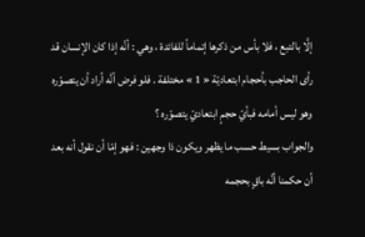إلَّا بالتبع ، فلا بأس من ذكرها إتماماً للفائدة ، وهي : أنَّه إذا كان الإنسان قد رأى الحاجب بأحجام ابتعاديّة « 1 » مختلفة . فلو فرض أنَّه أراد أن يتصوّره وهو ليس أمامه فبأيّ حجمٍ ابتعاديّ يتصوّره ؟
والجواب بسيط حسب ما يظهر ويكون ذا وجهين : فهو إمّا أن نقول أنه بعد أن حكمنا أنَّه باقٍ بحجمه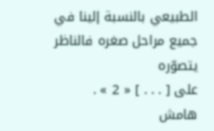الطبيعي بالنسبة إلينا في جميع مراحل صغره فالناظر يتصوّره
على [ . . . ] « 2 » .
هامش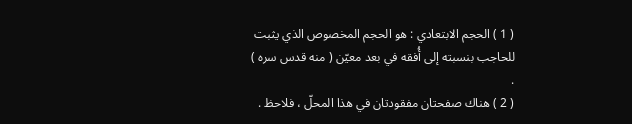( 1 ) الحجم الابتعادي : هو الحجم المخصوص الذي يثبت للحاجب بنسبته إلى أُفقه في بعد معيّن ( منه قدس سره ) .
( 2 ) هناك صفحتان مفقودتان في هذا المحلّ ، فلاحظ .